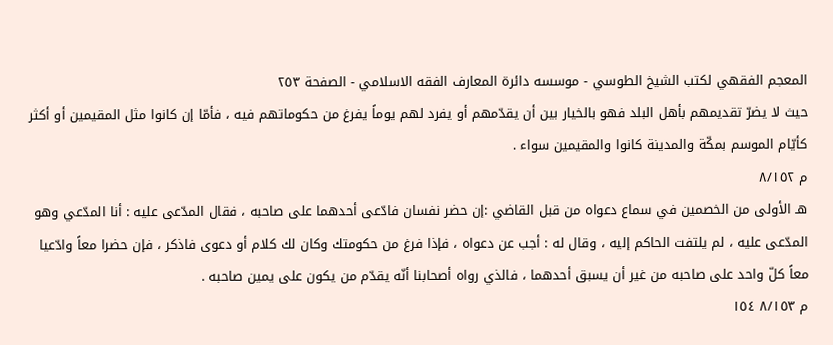المعجم الفقهي لکتب الشيخ الطوسي - موسسه دائرة المعارف الفقه الاسلامي - الصفحة ٢٥٣
حيث لا يضرّ تقديمهم بأهل البلد فهو بالخيار بين أن يقدّمهم أو يفرد لهم يوماً يفرغ من حكوماتهم فيه ، فأمّا إن كانوا مثل المقيمين أو أكثر كأيّام الموسم بمكّة والمدينة كانوا والمقيمين سواء .
م ٨/١٥٢
هـ الأولى من الخصمين في سماع دعواه من قبل القاضي :إن حضر نفسان فادّعى أحدهما على صاحبه ، فقال المدّعى عليه : أنا المدّعي وهو المدّعى عليه ، لم يلتفت الحاكم إليه ، وقال له : أجب عن دعواه ، فإذا فرغ من حكومتك وكان لك كلام أو دعوى فاذكر ، فإن حضرا معاً وادّعيا معاً كلّ واحد على صاحبه من غير أن يسبق أحدهما ، فالذي رواه أصحابنا أنّه يقدّم من يكون على يمين صاحبه .
م ٨/١٥٣ ١٥٤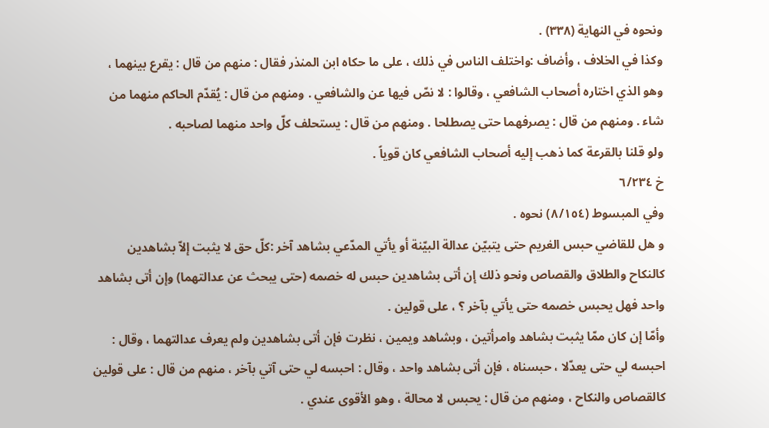ونحوه في النهاية (٣٣٨) .
وكذا في الخلاف ، وأضاف :واختلف الناس في ذلك ، على ما حكاه ابن المنذر فقال : منهم من قال : يقرع بينهما ، وهو الذي اختاره أصحاب الشافعي ، وقالوا : لا نصّ فيها عن والشافعي . ومنهم من قال : يُقدّم الحاكم منهما من شاء . ومنهم من قال : يصرفهما حتى يصطلحا . ومنهم من قال : يستحلف كلّ واحد منهما لصاحبه .
ولو قلنا بالقرعة كما ذهب إليه أصحاب الشافعي كان قوياً .
خ ٦/٢٣٤
وفي المبسوط (٨/١٥٤) نحوه .
و هل للقاضي حبس الغريم حتى يتبيّن عدالة البيّنة أو يأتي المدّعي بشاهد آخر :كلّ حق لا يثبت إلاّ بشاهدين كالنكاح والطلاق والقصاص ونحو ذلك إن أتى بشاهدين حبس له خصمه (حتى يبحث عن عدالتهما) وإن أتى بشاهد واحد فهل يحبس خصمه حتى يأتي بآخر ؟ ، على قولين .
وأمّا إن كان ممّا يثبت بشاهد وامرأتين ، وبشاهد ويمين ، نظرت فإن أتى بشاهدين ولم يعرف عدالتهما ، وقال : احبسه لي حتى يعدّلا ، حبسناه ، فإن أتى بشاهد واحد ، وقال : احبسه لي حتى آتي بآخر ، منهم من قال : على قولين كالقصاص والنكاح ، ومنهم من قال : يحبس لا محالة ، وهو الأقوى عندي .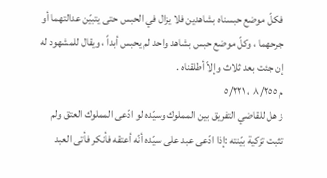فكلّ موضع حبسناه بشاهدين فلا يزال في الحبس حتى يتبيّن عدالتهما أو جرحهما ، وكلّ موضع حبس بشاهد واحد لم يحبس أبداً ، ويقال للمشهود له إن جئت بعد ثلاث وإلاّ أطلقناه .
م ٨/٢٥٥ ، ٥/٢٢١
ز هل للقاضي التفريق بين المملوك وسيّده لو ادّعى المملوك العتق ولم تثبت تزكية بيّنته :إذا ادّعى عبد على سيّده أنّه أعتقه فأنكر فأتى العبد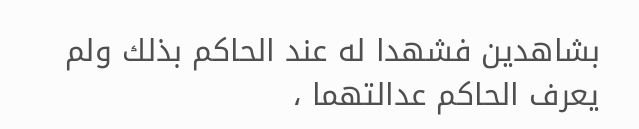بشاهدين فشهدا له عند الحاكم بذلك ولم يعرف الحاكم عدالتهما ،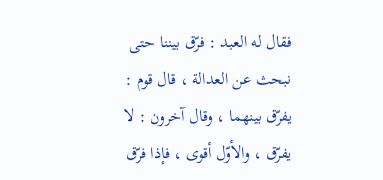فقال له العبد : فرّق بيننا حتى نبحث عن العدالة ، قال قوم : يفرّق بينهما ، وقال آخرون : لا يفرّق ، والأوّل أقوى ، فإذا فرّق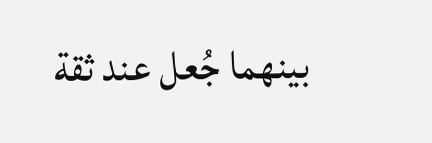بينهما جُعل عند ثقة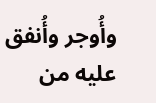وأُوجر وأُنفق عليه من